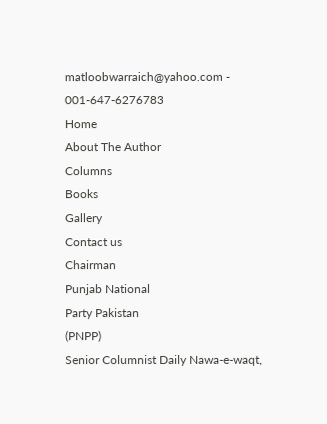matloobwarraich@yahoo.com -
001-647-6276783
Home
About The Author
Columns
Books
Gallery
Contact us
Chairman
Punjab National
Party Pakistan
(PNPP)
Senior Columnist Daily Nawa-e-waqt,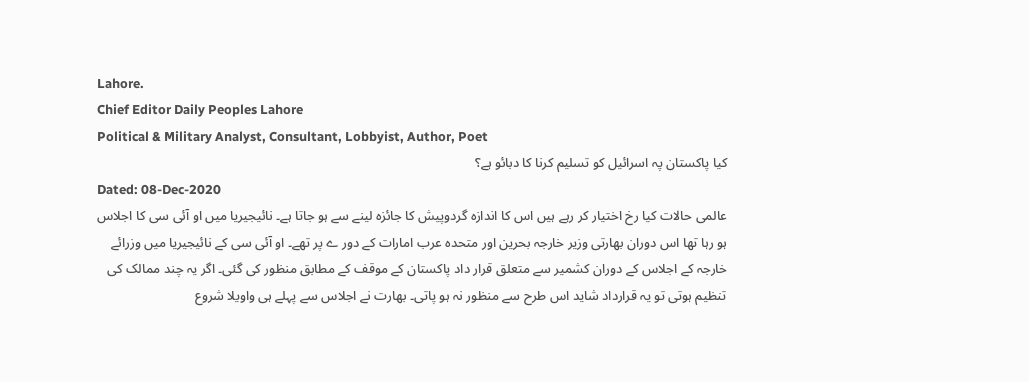Lahore.
Chief Editor Daily Peoples Lahore
Political & Military Analyst, Consultant, Lobbyist, Author, Poet
کیا پاکستان پہ اسرائیل کو تسلیم کرنا کا دبائو ہے؟
Dated: 08-Dec-2020
عالمی حالات کیا رخ اختیار کر رہے ہیں اس کا اندازہ گردوپیش کا جائزہ لینے سے ہو جاتا ہے۔ نائیجیریا میں او آئی سی کا اجلاس ہو رہا تھا اس دوران بھارتی وزیر خارجہ بحرین اور متحدہ عرب امارات کے دور ے پر تھے۔ او آئی سی کے نائیجیریا میں وزرائے خارجہ کے اجلاس کے دوران کشمیر سے متعلق قرار داد پاکستان کے موقف کے مطابق منظور کی گئی۔ اگر یہ چند ممالک کی تنظیم ہوتی تو یہ قرارداد شاید اس طرح سے منظور نہ ہو پاتی۔ بھارت نے اجلاس سے پہلے ہی واویلا شروع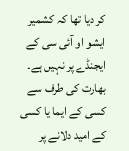کر دیا تھا کہ کشمیر ایشو او آئی سی کے ایجنڈے پر نہیں ہے۔ بھارت کی طرف سے کسی کے ایما یا کسی کے امید دلانے پر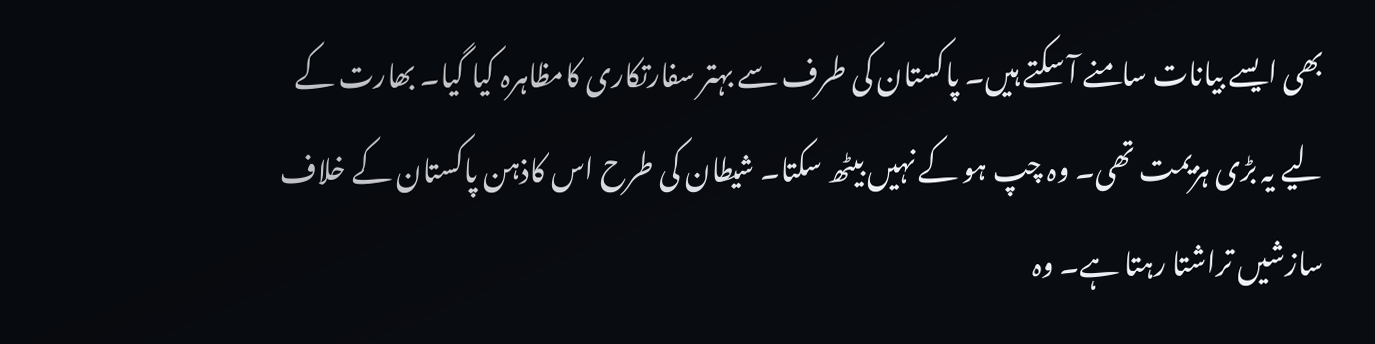بھی ایسے بیانات سامنے آ سکتے ہیں۔ پاکستان کی طرف سے بہتر سفارتکاری کامظاہرہ کیا گیا۔ بھارت کے لیے یہ بڑی ہزیمت تھی۔ وہ چپ ہو کے نہیں بیٹھ سکتا۔ شیطان کی طرح اس کاذہن پاکستان کے خلاف سازشیں تراشتا رہتا ہے۔ وہ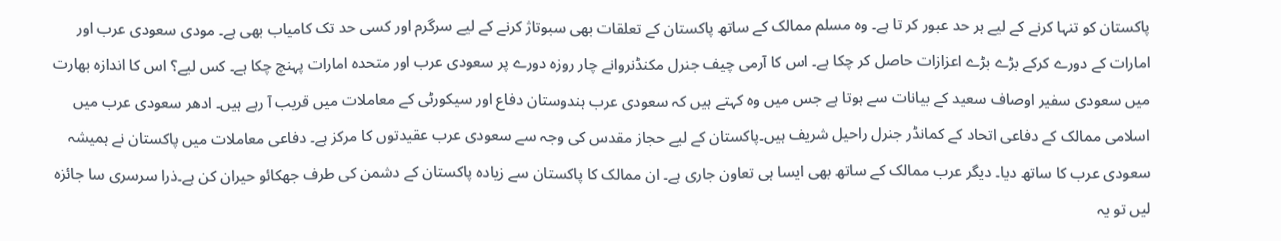پاکستان کو تنہا کرنے کے لیے ہر حد عبور کر تا ہے۔ وہ مسلم ممالک کے ساتھ پاکستان کے تعلقات بھی سبوتاژ کرنے کے لیے سرگرم اور کسی حد تک کامیاب بھی ہے۔ مودی سعودی عرب اور امارات کے دورے کرکے بڑے بڑے اعزازات حاصل کر چکا ہے۔ اس کا آرمی چیف جنرل مکنڈنروانے چار روزہ دورے پر سعودی عرب اور متحدہ امارات پہنچ چکا ہے۔ کس لیے؟ اس کا اندازہ بھارت میں سعودی سفیر اوصاف سعید کے بیانات سے ہوتا ہے جس میں وہ کہتے ہیں کہ سعودی عرب ہندوستان دفاع اور سیکورٹی کے معاملات میں قریب آ رہے ہیں۔ ادھر سعودی عرب میں اسلامی ممالک کے دفاعی اتحاد کے کمانڈر جنرل راحیل شریف ہیں۔پاکستان کے لیے حجاز مقدس کی وجہ سے سعودی عرب عقیدتوں کا مرکز ہے۔ دفاعی معاملات میں پاکستان نے ہمیشہ سعودی عرب کا ساتھ دیا۔ دیگر عرب ممالک کے ساتھ بھی ایسا ہی تعاون جاری ہے۔ ان ممالک کا پاکستان سے زیادہ پاکستان کے دشمن کی طرف جھکائو حیران کن ہے۔ذرا سرسری سا جائزہ لیں تو یہ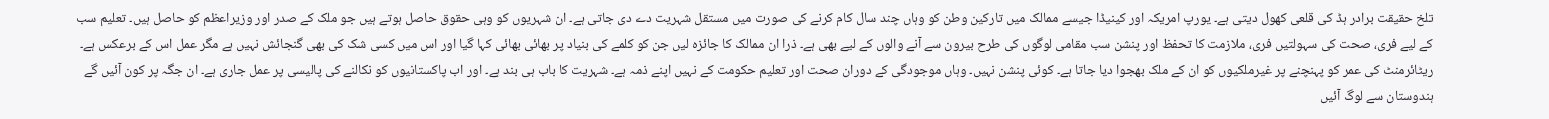تلخ حقیقت برادر ہڈ کی قلعی کھول دیتی ہے۔ یورپ امریکہ اور کینیڈا جیسے ممالک میں تارکین وطن کو وہاں چند سال کام کرنے کی صورت میں مستقل شہریت دے دی جاتی ہے۔ ان شہریوں کو وہی حقوق حاصل ہوتے ہیں جو ملک کے صدر اور وزیراعظم کو حاصل ہیں۔ تعلیم سب کے لیے فری، صحت کی سہولتیں فری، ملازمت کا تحفظ اور پنشن سب مقامی لوگوں کی طرح بیرون سے آنے والوں کے لیے بھی ہے۔ ذرا ان ممالک کا جائزہ لیں جن کو کلمے کی بنیاد پر بھائی بھائی کہا گیا اور اس میں کسی شک کی بھی گنجائش نہیں ہے مگر عمل اس کے برعکس ہے۔ ریٹائرمنٹ کی عمر کو پہنچنے پر غیرملکیوں کو ان کے ملک بھجوا دیا جاتا ہے۔ کوئی پنشن نہیں۔ وہاں موجودگی کے دوران صحت اور تعلیم حکومت کے نہیں اپنے ذمہ ہے۔ شہریت کا باب ہی بند ہے۔ اور اب پاکستانیوں کو نکالنے کی پالیسی پر عمل جاری ہے۔ ان جگہ پر کون آئیں گے ہندوستان سے لوگ آئیں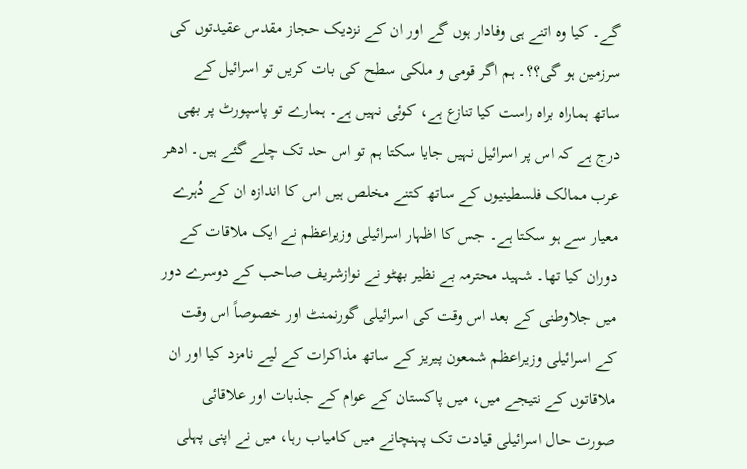گے۔ کیا وہ اتنے ہی وفادار ہوں گے اور ان کے نزدیک حجاز مقدس عقیدتوں کی سرزمین ہو گی؟؟۔ ہم اگر قومی و ملکی سطح کی بات کریں تو اسرائیل کے ساتھ ہماراہ براہ راست کیا تنازع ہے، کوئی نہیں ہے۔ ہمارے تو پاسپورٹ پر بھی درج ہے کہ اس پر اسرائیل نہیں جایا سکتا ہم تو اس حد تک چلے گئے ہیں۔ ادھر عرب ممالک فلسطینیوں کے ساتھ کتنے مخلص ہیں اس کا اندازہ ان کے دُہرے معیار سے ہو سکتا ہے۔ جس کا اظہار اسرائیلی وزیراعظم نے ایک ملاقات کے دوران کیا تھا۔ شہید محترمہ بے نظیر بھٹو نے نوازشریف صاحب کے دوسرے دور میں جلاوطنی کے بعد اس وقت کی اسرائیلی گورنمنٹ اور خصوصاً اس وقت کے اسرائیلی وزیراعظم شمعون پیریز کے ساتھ مذاکرات کے لیے نامزد کیا اور ان ملاقاتوں کے نتیجے میں، میں پاکستان کے عوام کے جذبات اور علاقائی صورت حال اسرائیلی قیادت تک پہنچانے میں کامیاب رہا، میں نے اپنی پہلی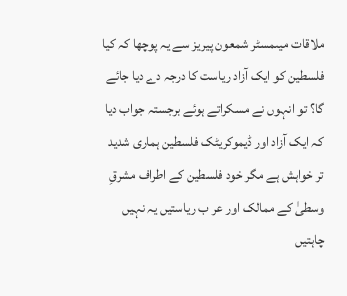ملاقات میںمسٹر شمعون پیریز سے یہ پوچھا کہ کیا فلسطین کو ایک آزاد ریاست کا درجہ دے دیا جائے گا؟ تو انہوں نے مسکراتے ہوئے برجستہ جواب دیا کہ ایک آزاد اور ڈیموکریٹک فلسطین ہماری شدید تر خواہش ہے مگر خود فلسطین کے اطراف مشرقِ وسطیٰ کے ممالک اور عر ب ریاستیں یہ نہیں چاہتیں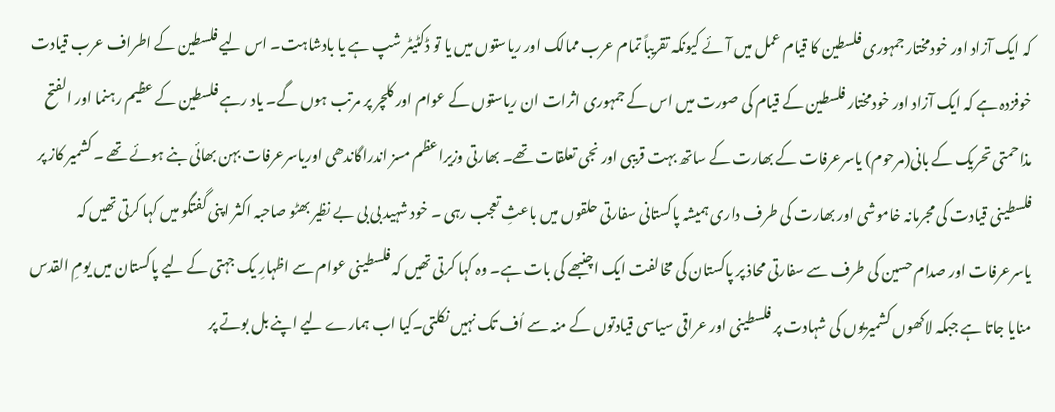کہ ایک آزاد اور خودمختار جمہوری فلسطین کا قیام عمل میں آئے کیونکہ تقریباً تمام عرب ممالک اور ریاستوں میں یا تو ڈکٹیٹر شپ ہے یا بادشاہت۔ اس لیے فلسطین کے اطراف عرب قیادت خوفزدہ ہے کہ ایک آزاد اور خودمختار فلسطین کے قیام کی صورت میں اس کے جمہوری اثرات ان ریاستوں کے عوام اور کلچر پر مرتب ہوں گے۔ یاد رہے فلسطین کے عظیم رہنما اور الفتح مذاحمتی تحریک کے بانی(مرحوم) یاسرعرفات کے بھارت کے ساتھ بہت قریبی اور نجی تعلقات تھے۔ بھارتی وزیراعظم مسز اندراگاندھی اوریاسرعرفات بہن بھائی بنے ہوئے تھے ۔ کشمیر کاز پر فلسطینی قیادت کی مجرمانہ خاموشی اور بھارت کی طرف داری ہمیشہ پاکستانی سفارتی حلقوں میں باعثِ تعجب رہی ۔ خود شہید بی بی بے نظیر بھٹو صاحبہ اکثر اپنی گفتگو میں کہا کرتی تھیں کہ یاسرعرفات اور صدام حسین کی طرف سے سفارتی محاذ پر پاکستان کی مخالفت ایک اچنبھے کی بات ہے۔ وہ کہا کرتی تھیں کہ فلسطینی عوام سے اظہارِ یک جہتی کے لیے پاکستان میں یومِ القدس منایا جاتا ہے جبکہ لاکھوں کشمیریوں کی شہادت پر فلسطینی اور عراقی سیاسی قیادتوں کے منہ سے اُف تک نہیں نکلتی۔کیا اب ہمارے لیے اپنے بل بوتے پر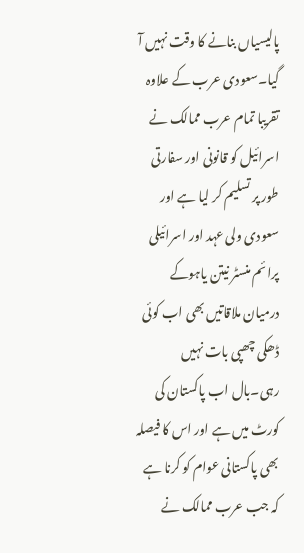پالیسیاں بنانے کا وقت نہیں آ گیا۔سعودی عرب کے علاوہ تقریبا تمام عرب ممالک نے اسرائیل کو قانونی اور سفارتی طور پر تسلیم کر لیا ہے اور سعودی ولی عہد اور اسرائیلی پرائم منسٹر نیتن یاہوکے درمیان ملاقاتیں بھی اب کوئی ڈھکی چھپی بات نہیں رہی۔بال اب پاکستان کی کورٹ میں ہے اور اس کا فیصلہ بھی پاکستانی عوام کو کرنا ہے کہ جب عرب ممالک نے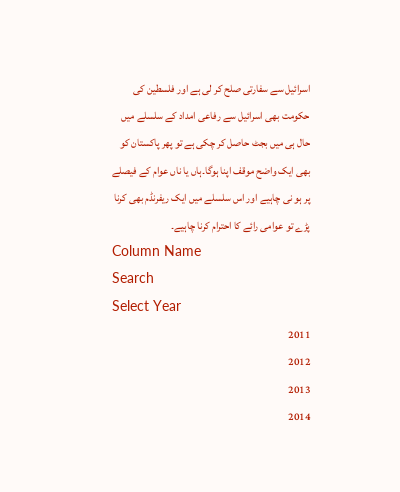اسرائیل سے سفارتی صلح کر لی ہے اور فلسطین کی حکومت بھی اسرائیل سے رفاعی امداد کے سلسلے میں حال ہی میں بجٹ حاصل کر چکی ہے تو پھر پاکستان کو بھی ایک واضح موقف اپنا ہوگا۔ہاں یا ناں عوام کے فیصلے پر ہو نی چاہیے اور اس سلسلے میں ایک ریفرنڈم بھی کرنا پڑے تو عوامی رائے کا احترام کرنا چاہیے۔
Column Name
Search
Select Year
2011
2012
2013
2014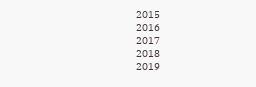2015
2016
2017
2018
2019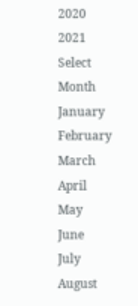2020
2021
Select Month
January
February
March
April
May
June
July
August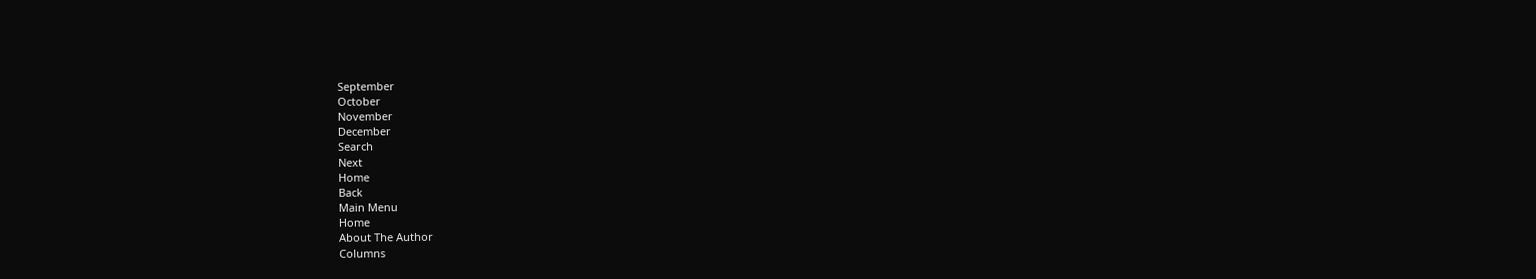September
October
November
December
Search
Next
Home
Back
Main Menu
Home
About The Author
Columns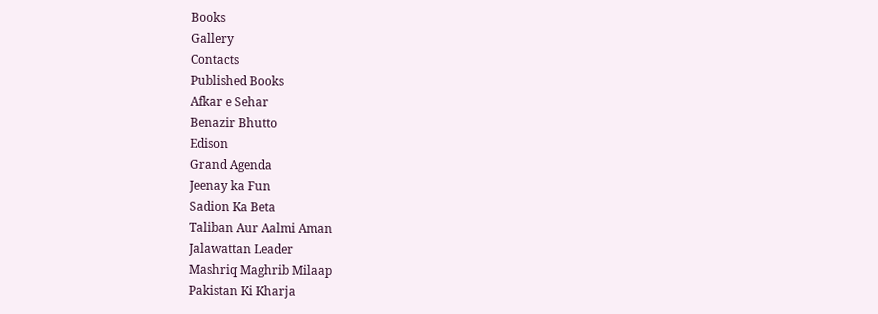Books
Gallery
Contacts
Published Books
Afkar e Sehar
Benazir Bhutto
Edison
Grand Agenda
Jeenay ka Fun
Sadion Ka Beta
Taliban Aur Aalmi Aman
Jalawattan Leader
Mashriq Maghrib Milaap
Pakistan Ki Kharja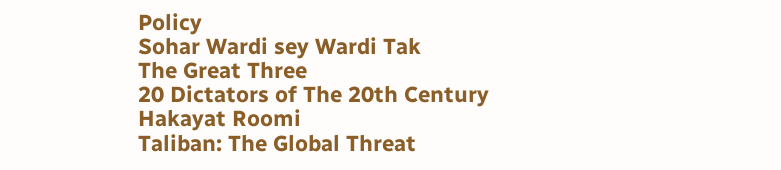Policy
Sohar Wardi sey Wardi Tak
The Great Three
20 Dictators of The 20th Century
Hakayat Roomi
Taliban: The Global Threat